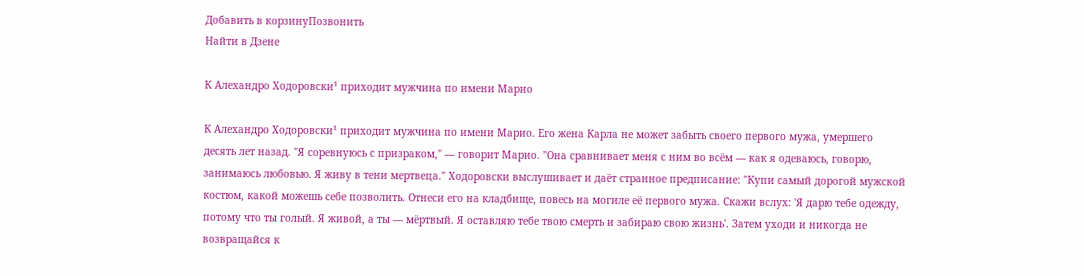Добавить в корзинуПозвонить
Найти в Дзене

К Алехандро Ходоровски¹ приходит мужчина по имени Марио

К Алехандро Ходоровски¹ приходит мужчина по имени Марио. Его жена Карла не может забыть своего первого мужа, умершего десять лет назад. "Я соревнуюсь с призраком," — говорит Марио. "Она сравнивает меня с ним во всём — как я одеваюсь, говорю, занимаюсь любовью. Я живу в тени мертвеца." Ходоровски выслушивает и даёт странное предписание: "Купи самый дорогой мужской костюм, какой можешь себе позволить. Отнеси его на кладбище, повесь на могиле её первого мужа. Скажи вслух: 'Я дарю тебе одежду, потому что ты голый. Я живой, а ты — мёртвый. Я оставляю тебе твою смерть и забираю свою жизнь'. Затем уходи и никогда не возвращайся к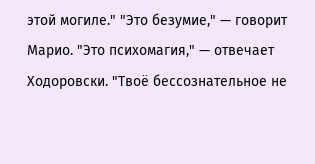этой могиле." "Это безумие," — говорит Марио. "Это психомагия," — отвечает Ходоровски. "Твоё бессознательное не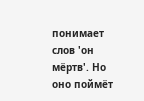понимает слов 'он мёртв'. Но оно поймёт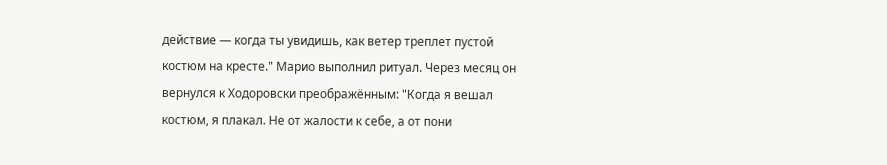действие — когда ты увидишь, как ветер треплет пустой костюм на кресте." Марио выполнил ритуал. Через месяц он вернулся к Ходоровски преображённым: "Когда я вешал костюм, я плакал. Не от жалости к себе, а от пони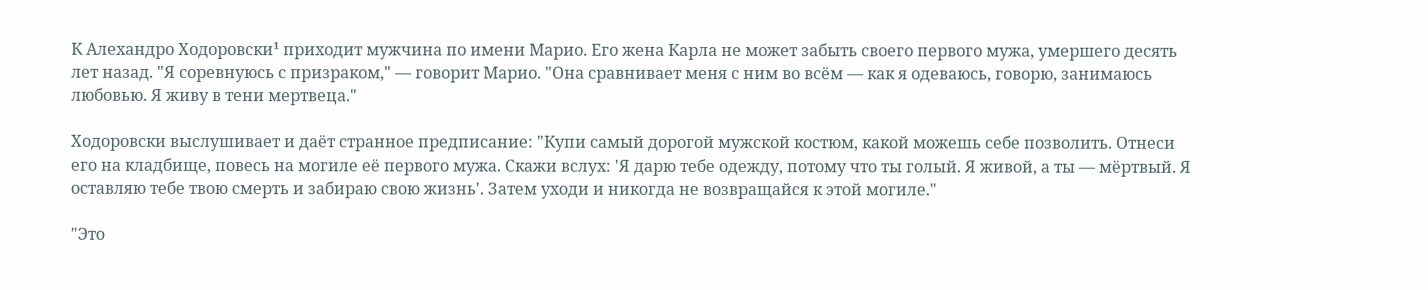К Алехандро Ходоровски¹ приходит мужчина по имени Марио. Его жена Карла не может забыть своего первого мужа, умершего десять лет назад. "Я соревнуюсь с призраком," — говорит Марио. "Она сравнивает меня с ним во всём — как я одеваюсь, говорю, занимаюсь любовью. Я живу в тени мертвеца."

Ходоровски выслушивает и даёт странное предписание: "Купи самый дорогой мужской костюм, какой можешь себе позволить. Отнеси его на кладбище, повесь на могиле её первого мужа. Скажи вслух: 'Я дарю тебе одежду, потому что ты голый. Я живой, а ты — мёртвый. Я оставляю тебе твою смерть и забираю свою жизнь'. Затем уходи и никогда не возвращайся к этой могиле."

"Это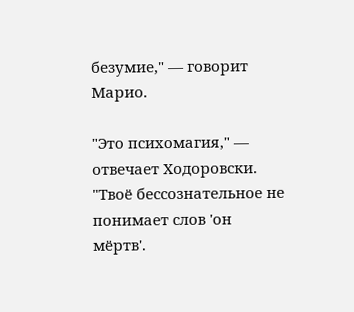безумие," — говорит Марио.

"Это психомагия," — отвечает Ходоровски. "Твоё бессознательное не понимает слов 'он мёртв'.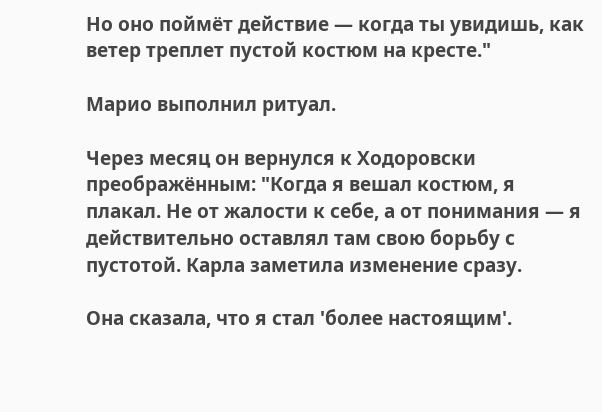Но оно поймёт действие — когда ты увидишь, как ветер треплет пустой костюм на кресте."

Марио выполнил ритуал.

Через месяц он вернулся к Ходоровски преображённым: "Когда я вешал костюм, я плакал. Не от жалости к себе, а от понимания — я действительно оставлял там свою борьбу с пустотой. Карла заметила изменение сразу.

Она сказала, что я стал 'более настоящим'.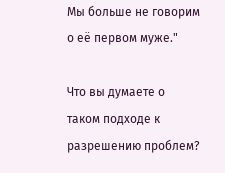Мы больше не говорим о её первом муже."

Что вы думаете о таком подходе к разрешению проблем?